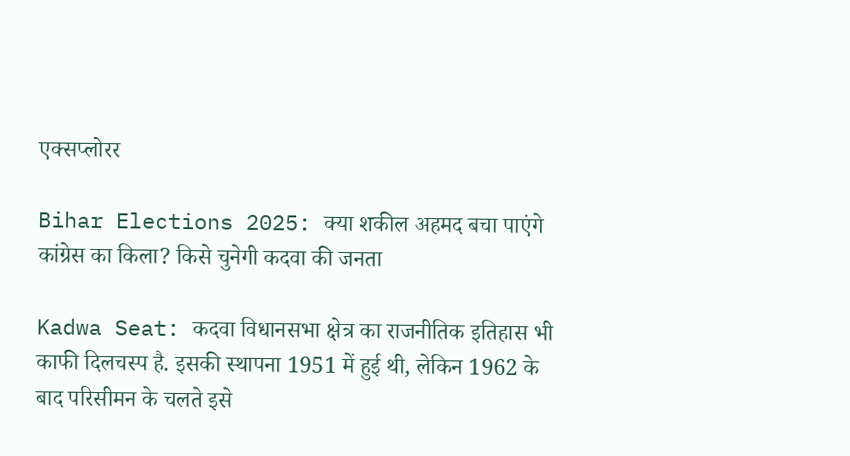एक्सप्लोरर

Bihar Elections 2025: क्या शकील अहमद बचा पाएंगे कांग्रेस का किला? किसे चुनेगी कदवा की जनता

Kadwa Seat: कदवा विधानसभा क्षेत्र का राजनीतिक इतिहास भी काफी दिलचस्प है. इसकी स्थापना 1951 में हुई थी, लेकिन 1962 के बाद परिसीमन के चलते इसे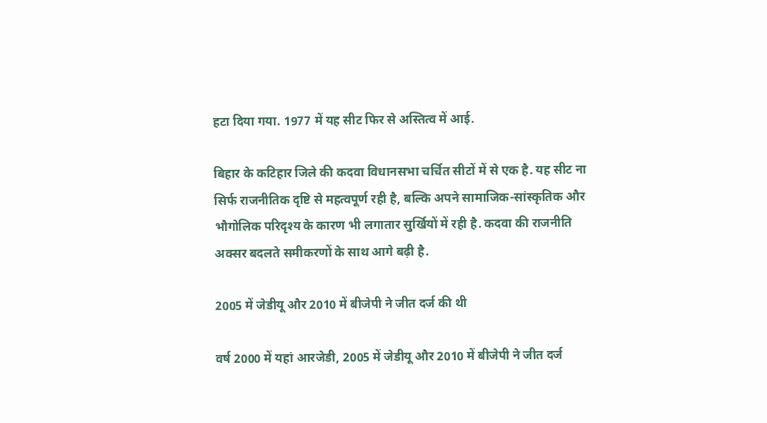हटा दिया गया. 1977 में यह सीट फिर से अस्तित्व में आई.

बिहार के कटिहार जिले की कदवा विधानसभा चर्चित सीटों में से एक है. यह सीट ना सिर्फ राजनीतिक दृष्टि से महत्वपूर्ण रही है, बल्कि अपने सामाजिक-सांस्कृतिक और भौगोलिक परिदृश्य के कारण भी लगातार सुर्खियों में रही है. कदवा की राजनीति अक्सर बदलते समीकरणों के साथ आगे बढ़ी है.

2005 में जेडीयू और 2010 में बीजेपी ने जीत दर्ज की थी

वर्ष 2000 में यहां आरजेडी, 2005 में जेडीयू और 2010 में बीजेपी ने जीत दर्ज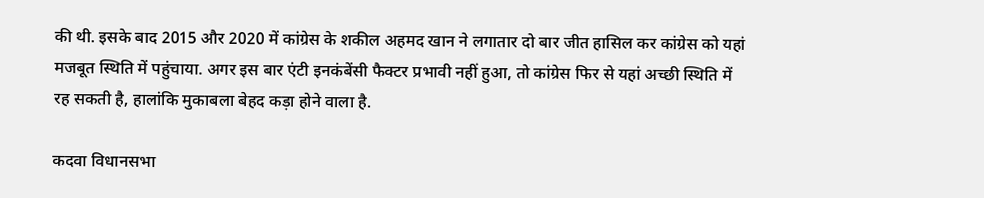की थी. इसके बाद 2015 और 2020 में कांग्रेस के शकील अहमद खान ने लगातार दो बार जीत हासिल कर कांग्रेस को यहां मजबूत स्थिति में पहुंचाया. अगर इस बार एंटी इनकंबेंसी फैक्टर प्रभावी नहीं हुआ, तो कांग्रेस फिर से यहां अच्छी स्थिति में रह सकती है, हालांकि मुकाबला बेहद कड़ा होने वाला है.

कदवा विधानसभा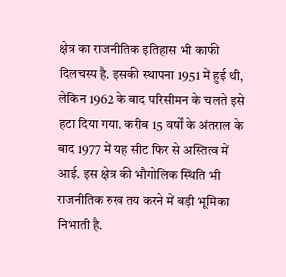क्षेत्र का राजनीतिक इतिहास भी काफी दिलचस्प है. इसकी स्थापना 1951 में हुई थी, लेकिन 1962 के बाद परिसीमन के चलते इसे हटा दिया गया. करीब 15 वर्षों के अंतराल के बाद 1977 में यह सीट फिर से अस्तित्व में आई. इस क्षेत्र की भौगोलिक स्थिति भी राजनीतिक रुख तय करने में बड़ी भूमिका निभाती है.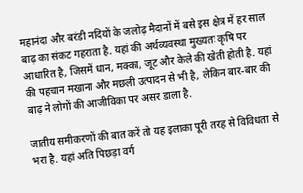महानंदा और बरंडी नदियों के जलोढ़ मैदानों में बसे इस क्षेत्र में हर साल बाढ़ का संकट गहराता है. यहां की अर्थव्यवस्था मुख्यतः कृषि पर आधारित है, जिसमें धान, मक्का, जूट और केले की खेती होती है. यहां की पहचान मखाना और मछली उत्पादन से भी है, लेकिन बार-बार की बाढ़ ने लोगों की आजीविका पर असर डाला है.

जातीय समीकरणों की बात करें तो यह इलाका पूरी तरह से विविधता से भरा है. यहां अति पिछड़ा वर्ग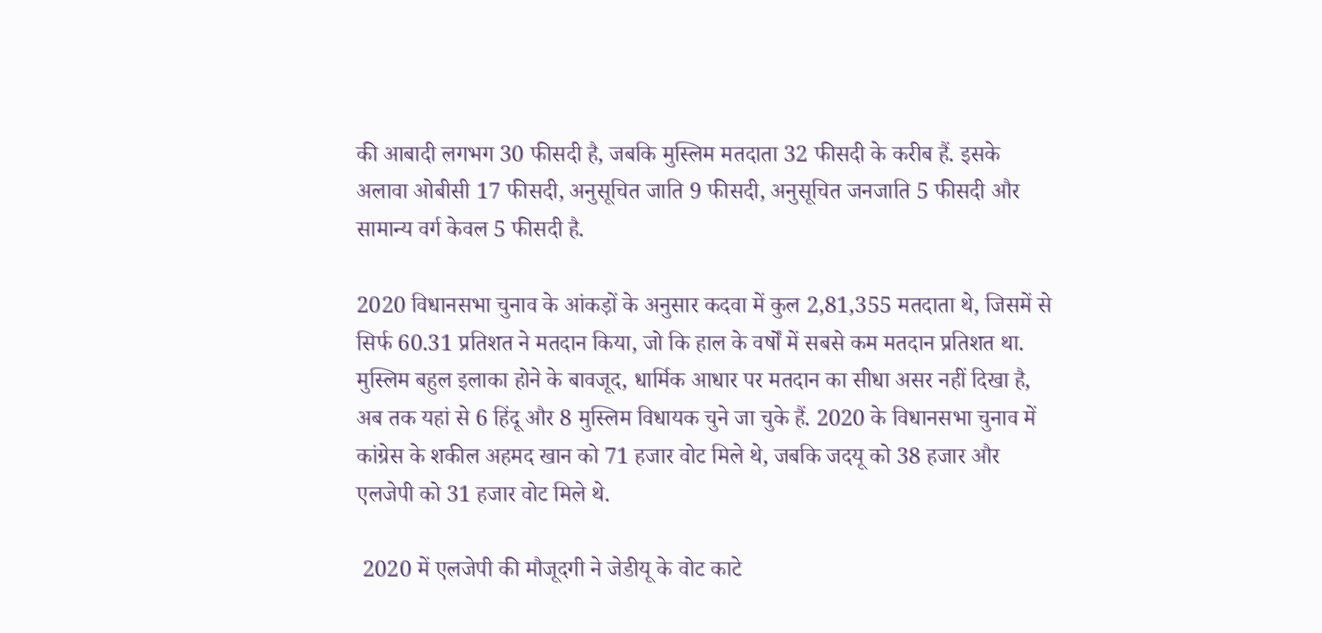की आबादी लगभग 30 फीसदी है, जबकि मुस्लिम मतदाता 32 फीसदी के करीब हैं. इसके अलावा ओबीसी 17 फीसदी, अनुसूचित जाति 9 फीसदी, अनुसूचित जनजाति 5 फीसदी और सामान्य वर्ग केवल 5 फीसदी है.

2020 विधानसभा चुनाव के आंकड़ों के अनुसार कदवा में कुल 2,81,355 मतदाता थे, जिसमें से सिर्फ 60.31 प्रतिशत ने मतदान किया, जो कि हाल के वर्षों में सबसे कम मतदान प्रतिशत था. मुस्लिम बहुल इलाका होने के बावजूद, धार्मिक आधार पर मतदान का सीधा असर नहीं दिखा है, अब तक यहां से 6 हिंदू और 8 मुस्लिम विधायक चुने जा चुके हैं. 2020 के विधानसभा चुनाव में कांग्रेस के शकील अहमद खान को 71 हजार वोट मिले थे, जबकि जदयू को 38 हजार और एलजेपी को 31 हजार वोट मिले थे.

 2020 में एलजेपी की मौजूदगी ने जेडीयू के वोट काटे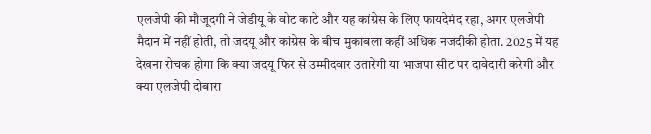एलजेपी की मौजूदगी ने जेडीयू के वोट काटे और यह कांग्रेस के लिए फायदेमंद रहा, अगर एलजेपी मैदान में नहीं होती, तो जदयू और कांग्रेस के बीच मुकाबला कहीं अधिक नजदीकी होता. 2025 में यह देखना रोचक होगा कि क्या जदयू फिर से उम्मीदवार उतारेगी या भाजपा सीट पर दावेदारी करेगी और क्या एलजेपी दोबारा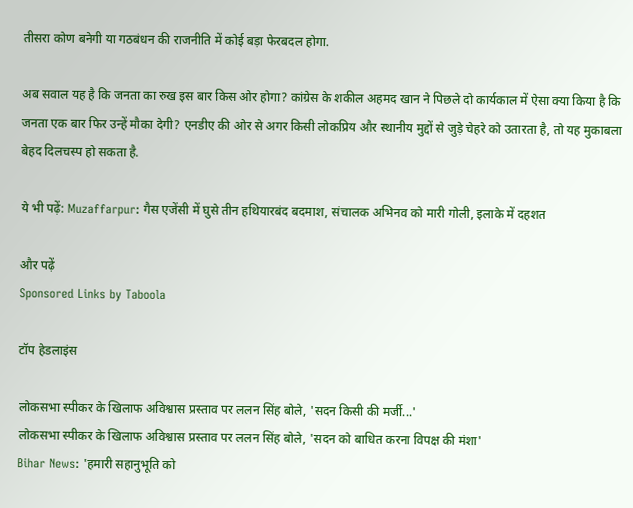तीसरा कोण बनेगी या गठबंधन की राजनीति में कोई बड़ा फेरबदल होगा.

अब सवाल यह है कि जनता का रुख इस बार किस ओर होगा? कांग्रेस के शकील अहमद खान ने पिछले दो कार्यकाल में ऐसा क्या किया है कि जनता एक बार फिर उन्हें मौका देगी? एनडीए की ओर से अगर किसी लोकप्रिय और स्थानीय मुद्दों से जुड़े चेहरे को उतारता है, तो यह मुकाबला बेहद दिलचस्प हो सकता है.

ये भी पढ़ें: Muzaffarpur: गैस एजेंसी में घुसे तीन हथियारबंद बदमाश, संचालक अभिनव को मारी गोली, इलाके में दहशत

और पढ़ें
Sponsored Links by Taboola

टॉप हेडलाइंस

लोकसभा स्पीकर के खिलाफ अविश्वास प्रस्ताव पर ललन सिंह बोले, 'सदन किसी की मर्जी...'
लोकसभा स्पीकर के खिलाफ अविश्वास प्रस्ताव पर ललन सिंह बोले, 'सदन को बाधित करना विपक्ष की मंशा'
Bihar News: 'हमारी सहानुभूति को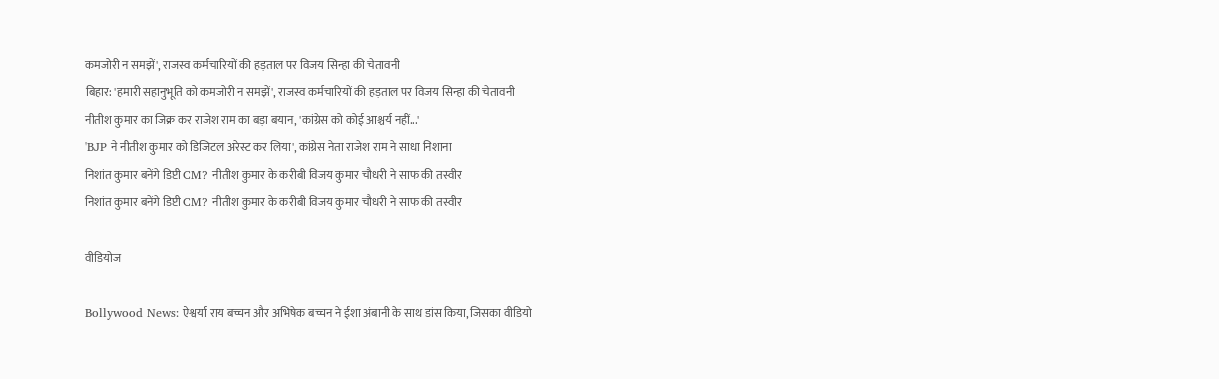कमजोरी न समझें', राजस्व कर्मचारियों की हड़ताल पर विजय सिन्हा की चेतावनी
बिहार: 'हमारी सहानुभूति को कमजोरी न समझें', राजस्व कर्मचारियों की हड़ताल पर विजय सिन्हा की चेतावनी
नीतीश कुमार का जिक्र कर राजेश राम का बड़ा बयान, 'कांग्रेस को कोई आश्चर्य नहीं...'
'BJP ने नीतीश कुमार को डिजिटल अरेस्ट कर लिया', कांग्रेस नेता राजेश राम ने साधा निशाना
निशांत कुमार बनेंगे डिप्टी CM? नीतीश कुमार के करीबी विजय कुमार चौधरी ने साफ की तस्वीर
निशांत कुमार बनेंगे डिप्टी CM? नीतीश कुमार के करीबी विजय कुमार चौधरी ने साफ की तस्वीर

वीडियोज

Bollywood News: ऐश्वर्या राय बच्चन और अभिषेक बच्चन ने ईशा अंबानी के साथ डांस किया, जिसका वीडियो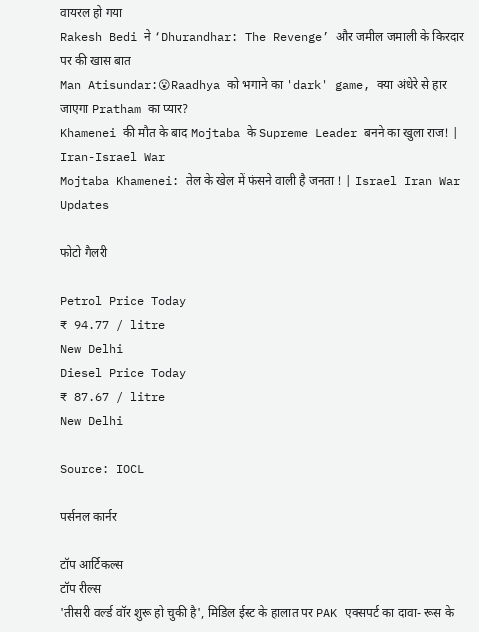वायरल हो गया
Rakesh Bedi ने ‘Dhurandhar: The Revenge’ और जमील जमाली के किरदार पर की खास बात
Man Atisundar:😮Raadhya को भगाने का 'dark' game, क्या अंधेरे से हार जाएगा Pratham का प्यार?
Khamenei की मौत के बाद Mojtaba के Supreme Leader बनने का खुला राज! | Iran-Israel War
Mojtaba Khamenei: तेल के खेल में फंसने वाली है जनता ! | Israel Iran War Updates

फोटो गैलरी

Petrol Price Today
₹ 94.77 / litre
New Delhi
Diesel Price Today
₹ 87.67 / litre
New Delhi

Source: IOCL

पर्सनल कार्नर

टॉप आर्टिकल्स
टॉप रील्स
'तीसरी वर्ल्ड वॉर शुरू हो चुकी है', मिडिल ईस्ट के हालात पर PAK एक्सपर्ट का दावा- रूस के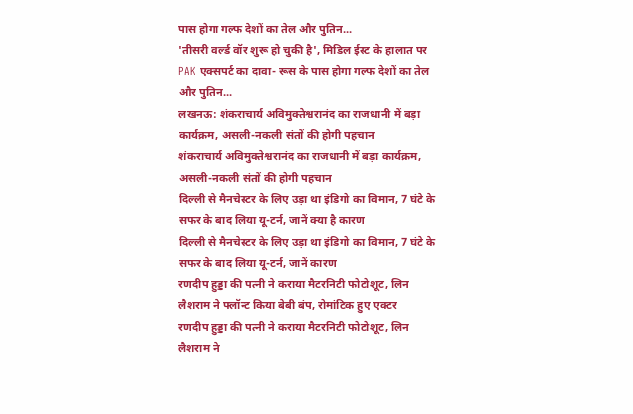पास होगा गल्फ देशों का तेल और पुतिन...
'तीसरी वर्ल्ड वॉर शुरू हो चुकी है', मिडिल ईस्ट के हालात पर PAK एक्सपर्ट का दावा- रूस के पास होगा गल्फ देशों का तेल और पुतिन...
लखनऊ: शंकराचार्य अविमुक्तेश्वरानंद का राजधानी में बड़ा कार्यक्रम, असली-नकली संतों की होगी पहचान
शंकराचार्य अविमुक्तेश्वरानंद का राजधानी में बड़ा कार्यक्रम, असली-नकली संतों की होगी पहचान
दिल्ली से मैनचेस्टर के लिए उड़ा था इंडिगो का विमान, 7 घंटे के सफर के बाद लिया यू-टर्न, जानें क्या है कारण
दिल्ली से मैनचेस्टर के लिए उड़ा था इंडिगो का विमान, 7 घंटे के सफर के बाद लिया यू-टर्न, जानें कारण
रणदीप हुड्डा की पत्नी ने कराया मैटरनिटी फोटोशूट, लिन लैशराम ने फ्लॉन्ट किया बेबी बंप, रोमांटिक हुए एक्टर
रणदीप हुड्डा की पत्नी ने कराया मैटरनिटी फोटोशूट, लिन लैशराम ने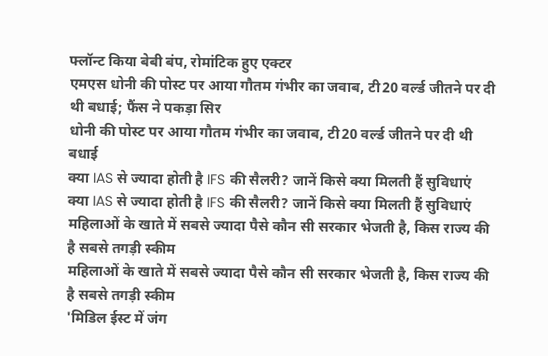फ्लॉन्ट किया बेबी बंप, रोमांटिक हुए एक्टर
एमएस धोनी की पोस्ट पर आया गौतम गंभीर का जवाब, टी20 वर्ल्ड जीतने पर दी थी बधाई; फैंस ने पकड़ा सिर
धोनी की पोस्ट पर आया गौतम गंभीर का जवाब, टी20 वर्ल्ड जीतने पर दी थी बधाई
क्या IAS से ज्यादा होती है IFS की सैलरी? जानें किसे क्या मिलती हैं सुविधाएं
क्या IAS से ज्यादा होती है IFS की सैलरी? जानें किसे क्या मिलती हैं सुविधाएं
महिलाओं के खाते में सबसे ज्यादा पैसे कौन सी सरकार भेजती है, किस राज्य की है सबसे तगड़ी स्कीम
महिलाओं के खाते में सबसे ज्यादा पैसे कौन सी सरकार भेजती है, किस राज्य की है सबसे तगड़ी स्कीम
'मिडिल ईस्ट में जंग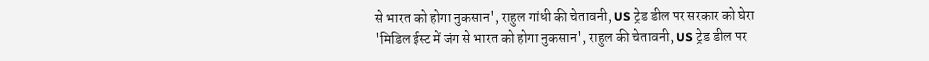से भारत को होगा नुकसान', राहुल गांधी की चेतावनी, US ट्रेड डील पर सरकार को घेरा
'मिडिल ईस्ट में जंग से भारत को होगा नुकसान', राहुल की चेतावनी, US ट्रेड डील पर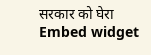सरकार को घेरा
Embed widget